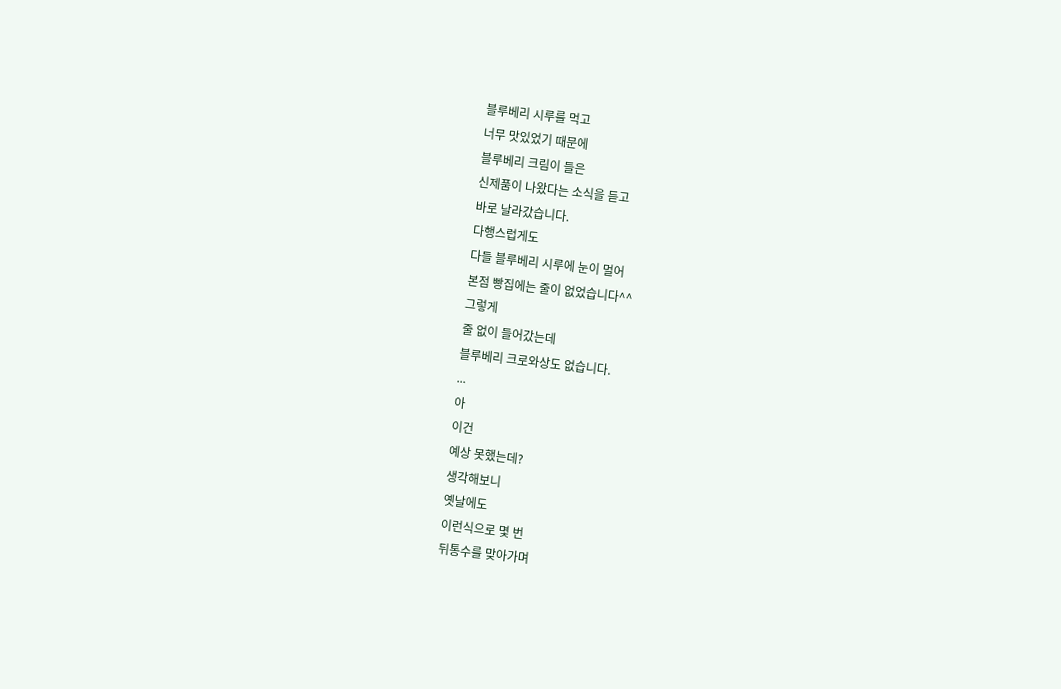블루베리 시루를 먹고
너무 맛있었기 때문에
블루베리 크림이 들은
신제품이 나왔다는 소식을 듣고
바로 날라갔습니다.
다행스럽게도
다들 블루베리 시루에 눈이 멀어
본점 빵집에는 줄이 없었습니다^^
그렇게
줄 없이 들어갔는데
블루베리 크로와상도 없습니다.
...
아
이건
예상 못했는데?
생각해보니
옛날에도
이런식으로 몇 번
뒤통수를 맞아가며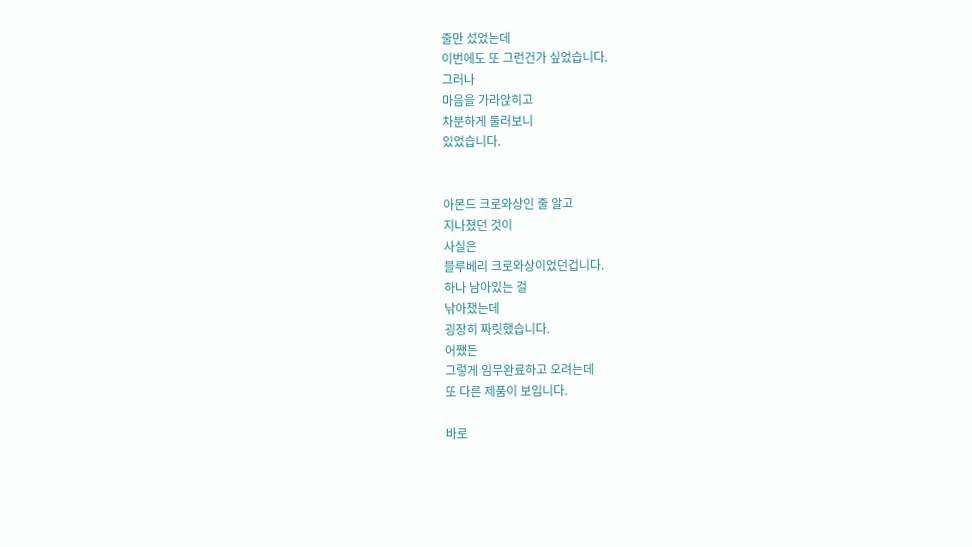줄만 섰었는데
이번에도 또 그런건가 싶었습니다.
그러나
마음을 가라앉히고
차분하게 둘러보니
있었습니다.


아몬드 크로와상인 줄 알고
지나쳤던 것이
사실은
블루베리 크로와상이었던겁니다.
하나 남아있는 걸
낚아챘는데
굉장히 짜릿했습니다.
어쨌든
그렇게 임무완료하고 오려는데
또 다른 제품이 보입니다.

바로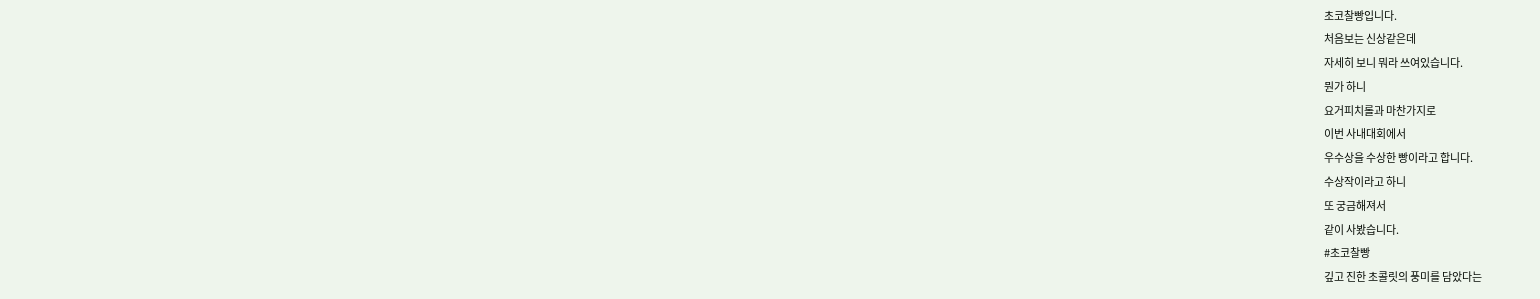초코찰빵입니다.
처음보는 신상같은데
자세히 보니 뭐라 쓰여있습니다.
뭔가 하니
요거피치롤과 마찬가지로
이번 사내대회에서
우수상을 수상한 빵이라고 합니다.
수상작이라고 하니
또 궁금해져서
같이 사봤습니다.
#초코찰빵
깊고 진한 초콜릿의 풍미를 담았다는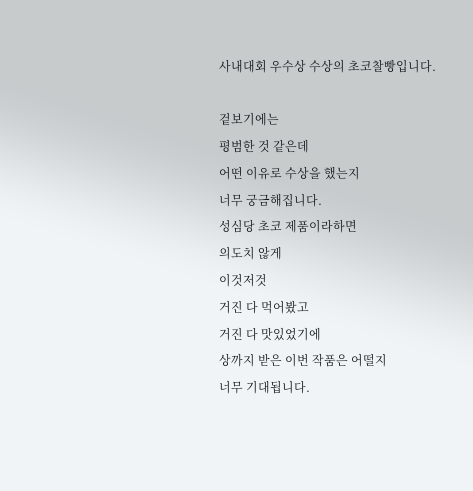사내대회 우수상 수상의 초코찰빵입니다.

겉보기에는
평범한 것 같은데
어떤 이유로 수상을 했는지
너무 궁금해집니다.
성심당 초코 제품이라하면
의도치 않게
이것저것
거진 다 먹어봤고
거진 다 맛있었기에
상까지 받은 이번 작품은 어떨지
너무 기대됩니다.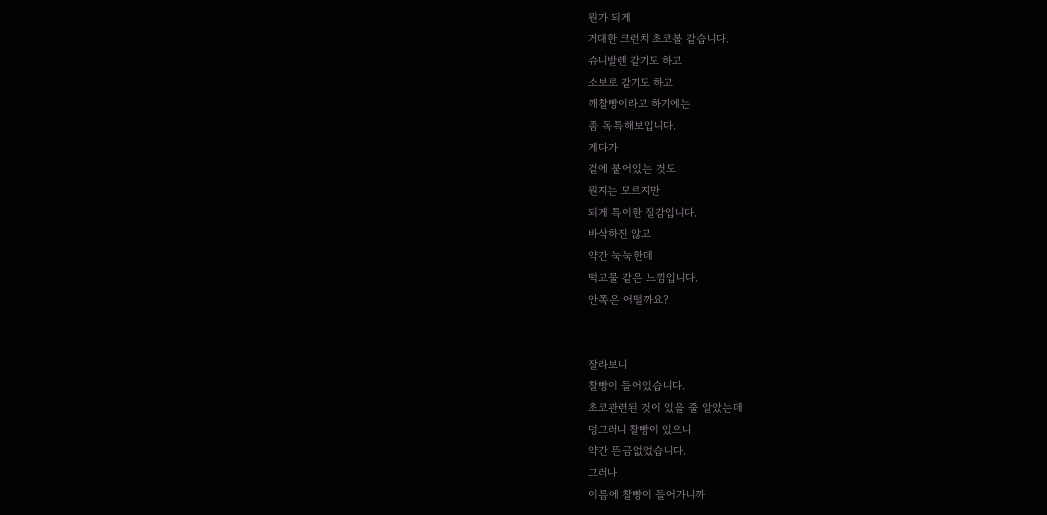뭔가 되게
거대한 크런치 초코볼 같습니다.
슈니발렌 같기도 하고
소보로 같기도 하고
깨찰빵이라고 하기에는
좀 독특해보입니다.
게다가
겉에 붙어있는 것도
뭔지는 모르지만
되게 특이한 질감입니다.
바삭하진 않고
약간 눅눅한데
떡고물 같은 느낌입니다.
안쪽은 어떨까요?


잘라보니
찰빵이 들어있습니다.
초코관련된 것이 있을 줄 알았는데
덩그러니 찰빵이 있으니
약간 뜬금없었습니다.
그러나
이름에 찰빵이 들어가니까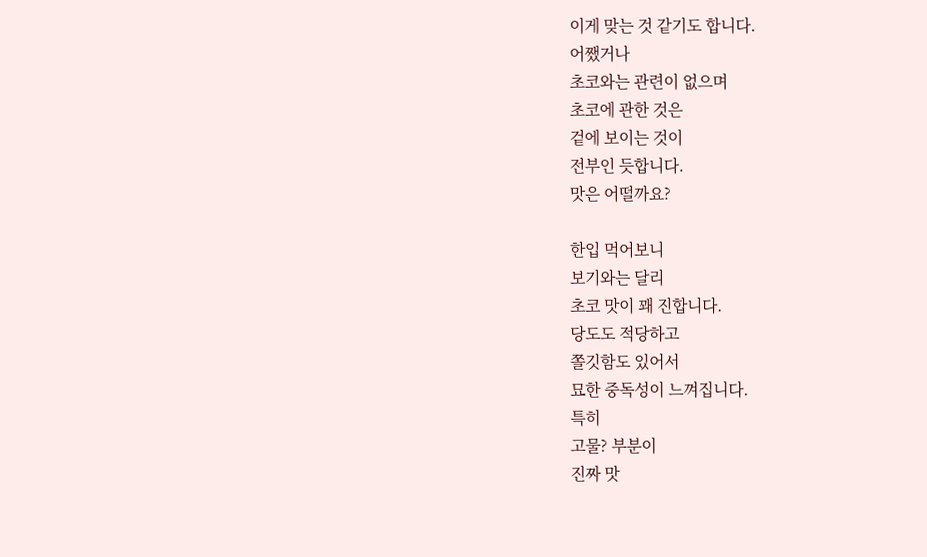이게 맞는 것 같기도 합니다.
어쨌거나
초코와는 관련이 없으며
초코에 관한 것은
겉에 보이는 것이
전부인 듯합니다.
맛은 어떨까요?

한입 먹어보니
보기와는 달리
초코 맛이 꽤 진합니다.
당도도 적당하고
쫄깃함도 있어서
묘한 중독성이 느껴집니다.
특히
고물? 부분이
진짜 맛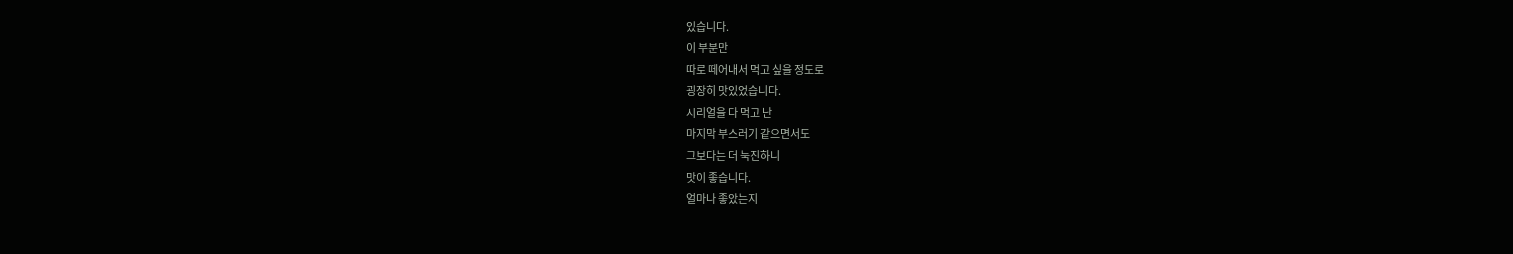있습니다.
이 부분만
따로 떼어내서 먹고 싶을 정도로
굉장히 맛있었습니다.
시리얼을 다 먹고 난
마지막 부스러기 같으면서도
그보다는 더 눅진하니
맛이 좋습니다.
얼마나 좋았는지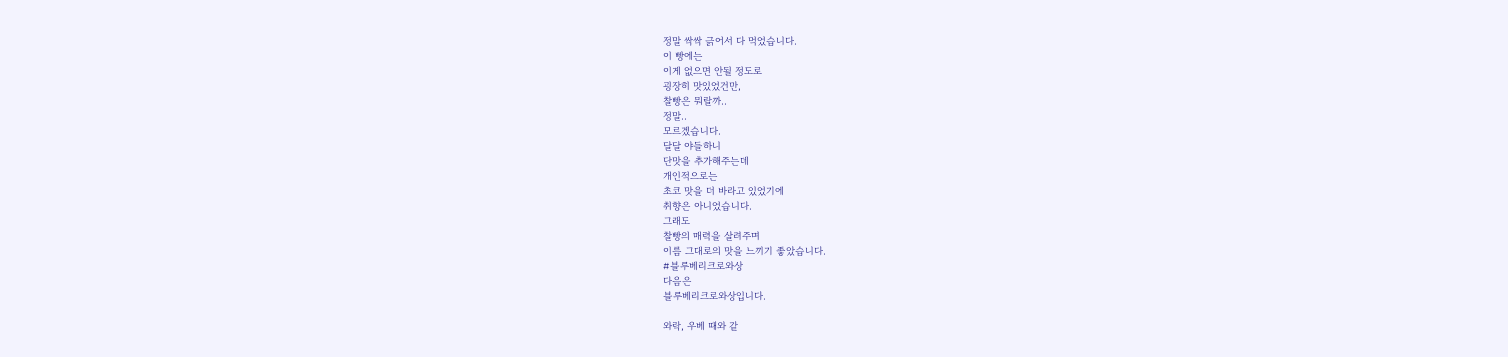정말 싹싹 긁어서 다 먹었습니다.
이 빵에는
이게 없으면 안될 정도로
굉장히 맛있었건만,
찰빵은 뭐랄까..
정말..
모르겠습니다.
달달 야들하니
단맛을 추가해주는데
개인적으로는
초코 맛을 더 바라고 있었기에
취향은 아니었습니다.
그래도
찰빵의 매력을 살려주며
이름 그대로의 맛을 느끼기 좋았습니다.
#블루베리크로와상
다음은
블루베리크로와상입니다.

와락, 우베 때와 같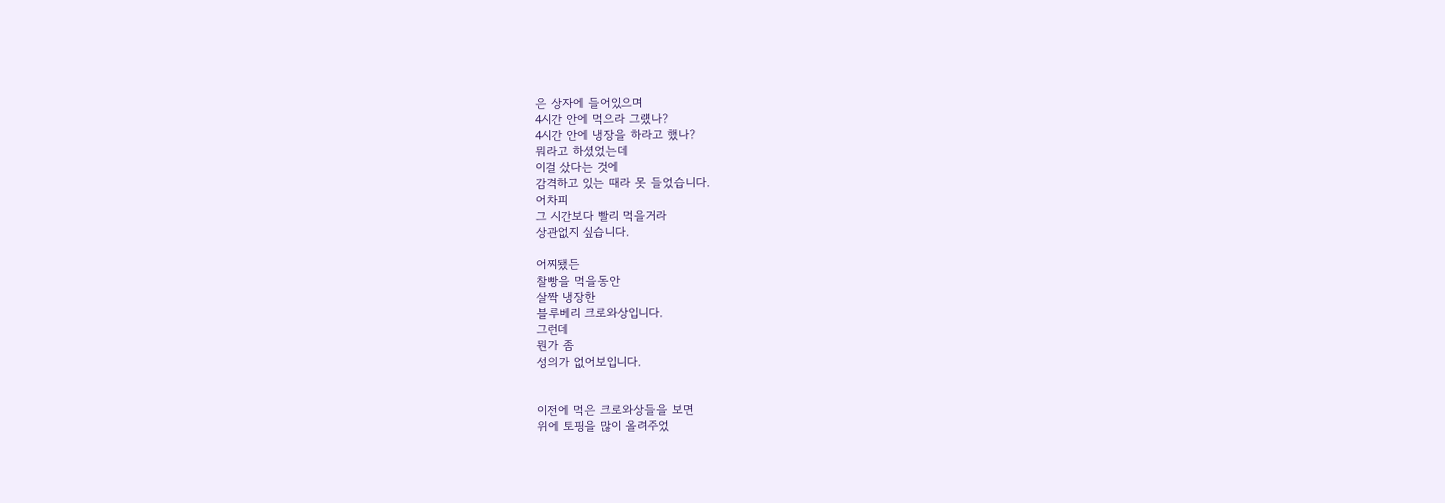은 상자에 들어있으며
4시간 안에 먹으라 그럤나?
4시간 안에 냉장을 하라고 했나?
뭐라고 하셨었는데
이걸 샀다는 것에
감격하고 있는 때라 못 들었습니다.
어차피
그 시간보다 빨리 먹을거라
상관없지 싶습니다.

어찌됐든
찰빵을 먹을동안
살짝 냉장한
블루베리 크로와상입니다.
그런데
뭔가 좀
성의가 없어보입니다.


이전에 먹은 크로와상들을 보면
위에 토핑을 많이 올려주었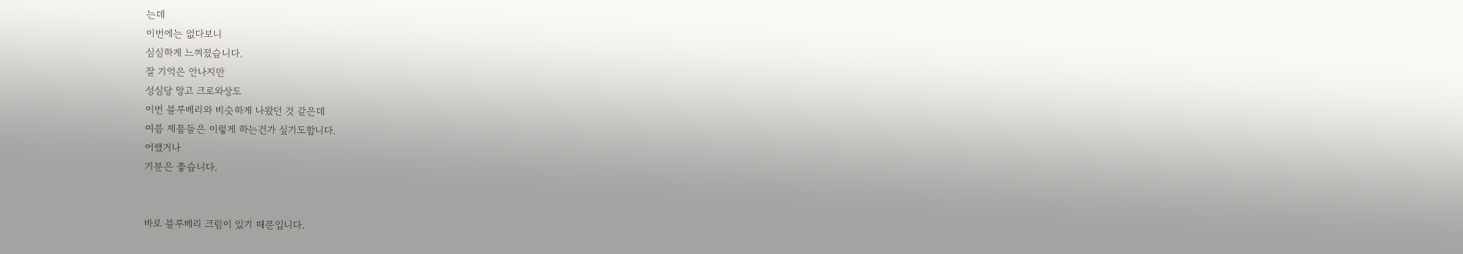는데
이번에는 없다보니
심심하게 느껴졌습니다.
잘 기억은 안나지만
성심당 망고 크로와상도
이번 블루베리와 비슷하게 나왔던 것 같은데
여름 제품들은 이렇게 하는건가 싶기도합니다.
어쨌거나
기분은 좋습니다.


바로 블루베리 크림이 있기 때문입니다.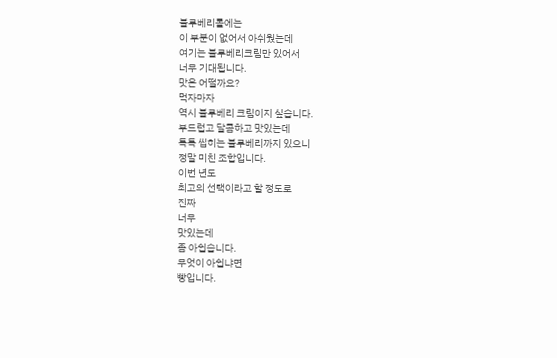블루베리롤에는
이 부분이 없어서 아쉬웠는데
여기는 블루베리크림만 있어서
너무 기대됩니다.
맛은 어떨까요?
먹자마자
역시 블루베리 크림이지 싶습니다.
부드럽고 달콤하고 맛있는데
톡톡 씹히는 블루베리까지 있으니
정말 미친 조합입니다.
이번 년도
최고의 선택이라고 할 정도로
진짜
너무
맛있는데
좀 아쉽습니다.
무엇이 아쉽냐면
빵입니다.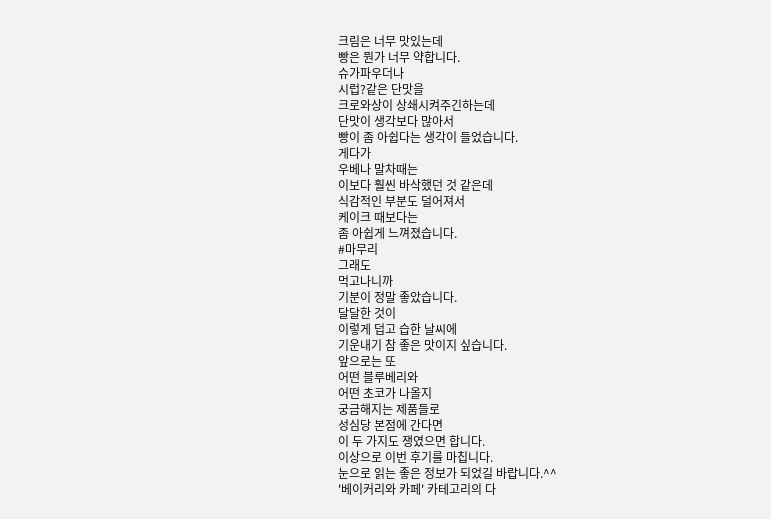크림은 너무 맛있는데
빵은 뭔가 너무 약합니다.
슈가파우더나
시럽?같은 단맛을
크로와상이 상쇄시켜주긴하는데
단맛이 생각보다 많아서
빵이 좀 아쉽다는 생각이 들었습니다.
게다가
우베나 말차때는
이보다 훨씬 바삭했던 것 같은데
식감적인 부분도 덜어져서
케이크 때보다는
좀 아쉽게 느껴졌습니다.
#마무리
그래도
먹고나니까
기분이 정말 좋았습니다.
달달한 것이
이렇게 덥고 습한 날씨에
기운내기 참 좋은 맛이지 싶습니다.
앞으로는 또
어떤 블루베리와
어떤 초코가 나올지
궁금해지는 제품들로
성심당 본점에 간다면
이 두 가지도 쟁였으면 합니다.
이상으로 이번 후기를 마칩니다.
눈으로 읽는 좋은 정보가 되었길 바랍니다.^^
'베이커리와 카페' 카테고리의 다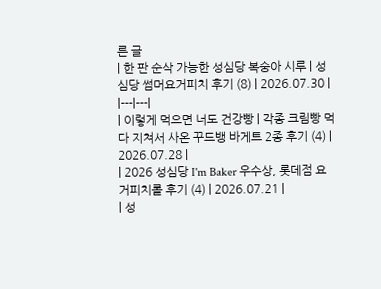른 글
| 한 판 순삭 가능한 성심당 복숭아 시루 | 성심당 썸머요거피치 후기 (8) | 2026.07.30 |
|---|---|
| 이렇게 먹으면 너도 건강빵 | 각종 크림빵 먹다 지쳐서 사온 꾸드뱅 바게트 2종 후기 (4) | 2026.07.28 |
| 2026 성심당 I'm Baker 우수상, 롯데점 요거피치롤 후기 (4) | 2026.07.21 |
| 성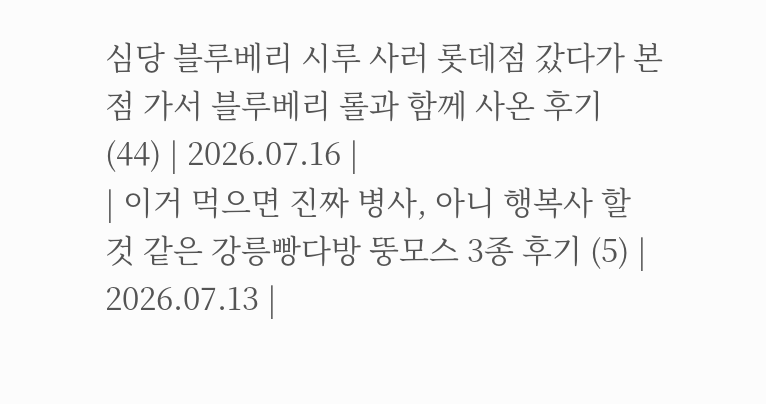심당 블루베리 시루 사러 롯데점 갔다가 본점 가서 블루베리 롤과 함께 사온 후기 (44) | 2026.07.16 |
| 이거 먹으면 진짜 병사, 아니 행복사 할 것 같은 강릉빵다방 뚱모스 3종 후기 (5) | 2026.07.13 |